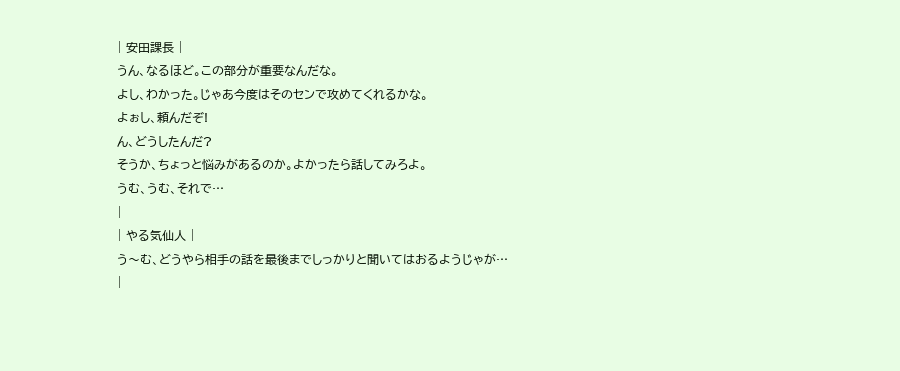| 安田課長 |
うん、なるほど。この部分が重要なんだな。
よし、わかった。じゃあ今度はそのセンで攻めてくれるかな。
よぉし、頼んだぞ!
ん、どうしたんだ?
そうか、ちょっと悩みがあるのか。よかったら話してみろよ。
うむ、うむ、それで…
|
| やる気仙人 |
う〜む、どうやら相手の話を最後までしっかりと聞いてはおるようじゃが…
|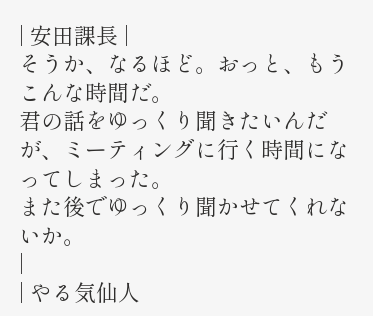| 安田課長 |
そうか、なるほど。おっと、もうこんな時間だ。
君の話をゆっくり聞きたいんだが、ミーティングに行く時間になってしまった。
また後でゆっくり聞かせてくれないか。
|
| やる気仙人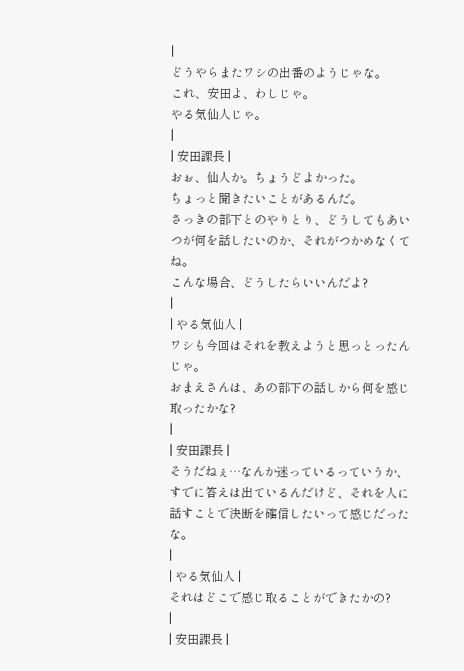|
どうやらまたワシの出番のようじゃな。
これ、安田よ、わしじゃ。
やる気仙人じゃ。
|
| 安田課長 |
おぉ、仙人か。ちょうどよかった。
ちょっと聞きたいことがあるんだ。
さっきの部下とのやりとり、どうしてもあいつが何を話したいのか、それがつかめなくてね。
こんな場合、どうしたらいいんだよ?
|
| やる気仙人 |
ワシも今回はそれを教えようと思っとったんじゃ。
おまえさんは、あの部下の話しから何を感じ取ったかな?
|
| 安田課長 |
そうだねぇ…なんか迷っているっていうか、すでに答えは出ているんだけど、それを人に話すことで決断を確信したいって感じだったな。
|
| やる気仙人 |
それはどこで感じ取ることができたかの?
|
| 安田課長 |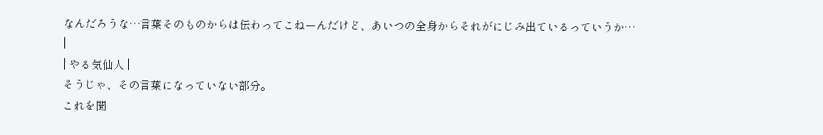なんだろうな…言葉そのものからは伝わってこねーんだけど、あいつの全身からそれがにじみ出ているっていうか…
|
| やる気仙人 |
そうじゃ、その言葉になっていない部分。
これを聞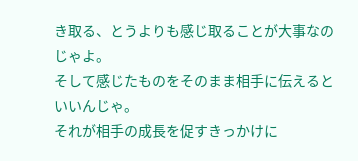き取る、とうよりも感じ取ることが大事なのじゃよ。
そして感じたものをそのまま相手に伝えるといいんじゃ。
それが相手の成長を促すきっかけに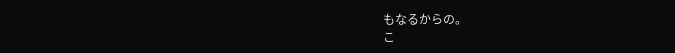もなるからの。
こ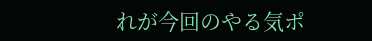れが今回のやる気ポ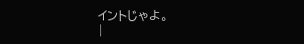イントじゃよ。
|